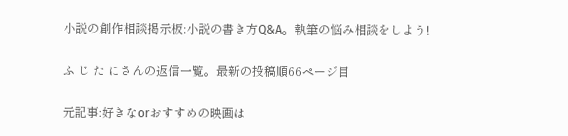小説の創作相談掲示板:小説の書き方Q&A。執筆の悩み相談をしよう!

ふ じ た にさんの返信一覧。最新の投稿順66ページ目

元記事:好きなorおすすめの映画は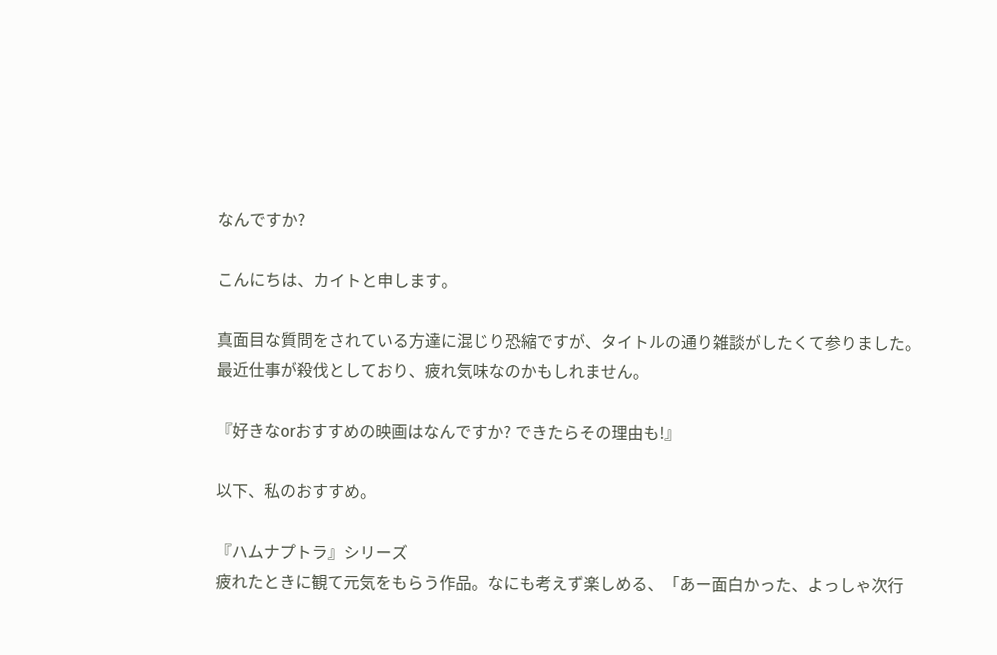なんですか?

こんにちは、カイトと申します。

真面目な質問をされている方達に混じり恐縮ですが、タイトルの通り雑談がしたくて参りました。最近仕事が殺伐としており、疲れ気味なのかもしれません。

『好きなorおすすめの映画はなんですか? できたらその理由も!』

以下、私のおすすめ。

『ハムナプトラ』シリーズ
疲れたときに観て元気をもらう作品。なにも考えず楽しめる、「あー面白かった、よっしゃ次行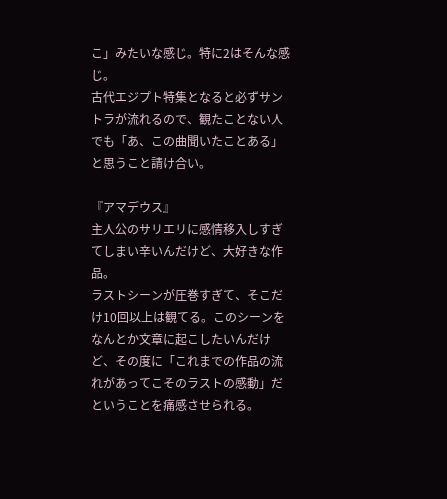こ」みたいな感じ。特に2はそんな感じ。
古代エジプト特集となると必ずサントラが流れるので、観たことない人でも「あ、この曲聞いたことある」と思うこと請け合い。

『アマデウス』
主人公のサリエリに感情移入しすぎてしまい辛いんだけど、大好きな作品。
ラストシーンが圧巻すぎて、そこだけ10回以上は観てる。このシーンをなんとか文章に起こしたいんだけど、その度に「これまでの作品の流れがあってこそのラストの感動」だということを痛感させられる。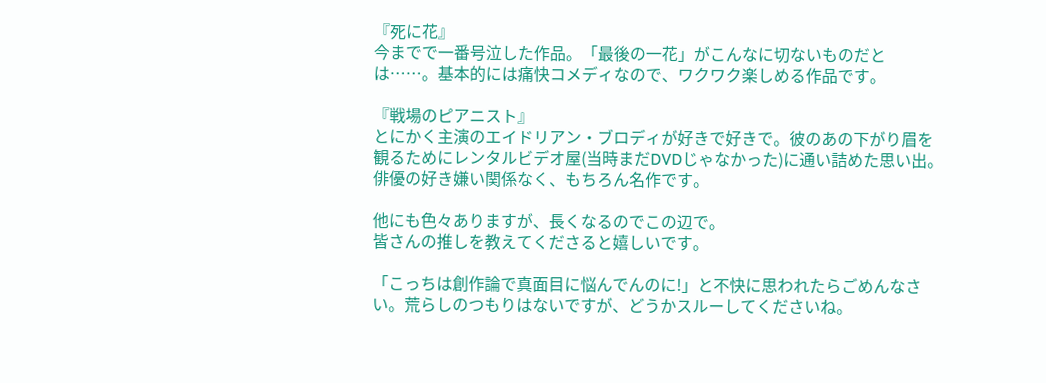『死に花』
今までで一番号泣した作品。「最後の一花」がこんなに切ないものだとは……。基本的には痛快コメディなので、ワクワク楽しめる作品です。

『戦場のピアニスト』
とにかく主演のエイドリアン・ブロディが好きで好きで。彼のあの下がり眉を観るためにレンタルビデオ屋(当時まだDVDじゃなかった)に通い詰めた思い出。
俳優の好き嫌い関係なく、もちろん名作です。

他にも色々ありますが、長くなるのでこの辺で。
皆さんの推しを教えてくださると嬉しいです。

「こっちは創作論で真面目に悩んでんのに!」と不快に思われたらごめんなさい。荒らしのつもりはないですが、どうかスルーしてくださいね。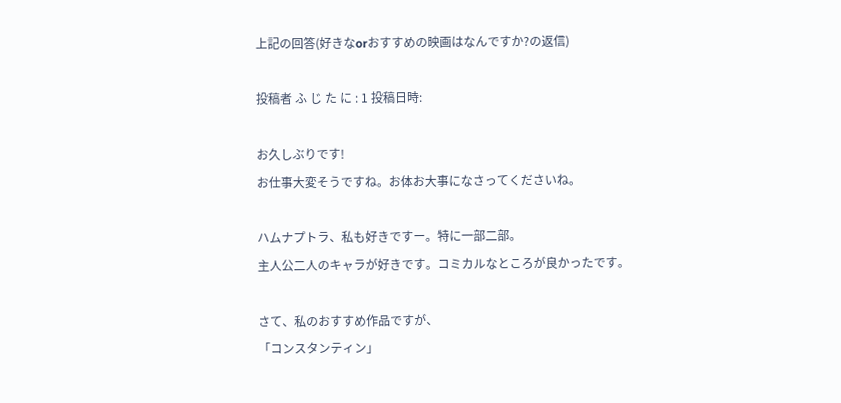上記の回答(好きなorおすすめの映画はなんですか?の返信)

投稿者 ふ じ た に : 1 投稿日時:

お久しぶりです!
お仕事大変そうですね。お体お大事になさってくださいね。

ハムナプトラ、私も好きですー。特に一部二部。
主人公二人のキャラが好きです。コミカルなところが良かったです。

さて、私のおすすめ作品ですが、
「コンスタンティン」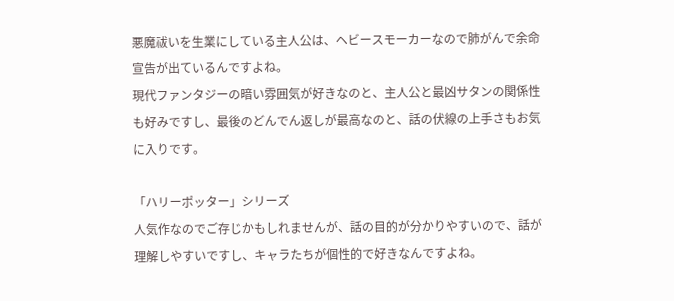悪魔祓いを生業にしている主人公は、ヘビースモーカーなので肺がんで余命宣告が出ているんですよね。
現代ファンタジーの暗い雰囲気が好きなのと、主人公と最凶サタンの関係性も好みですし、最後のどんでん返しが最高なのと、話の伏線の上手さもお気に入りです。

「ハリーポッター」シリーズ
人気作なのでご存じかもしれませんが、話の目的が分かりやすいので、話が理解しやすいですし、キャラたちが個性的で好きなんですよね。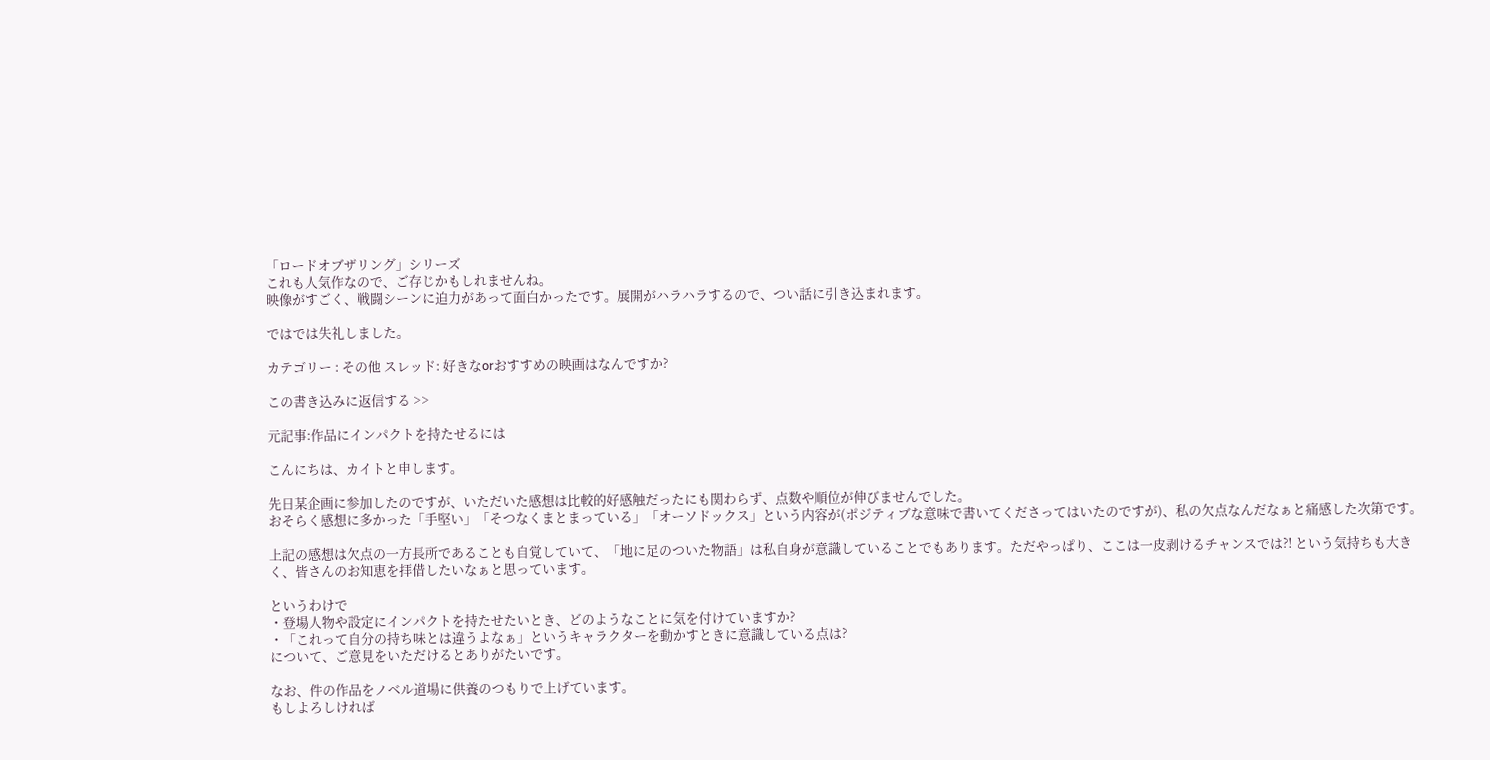「ロードオブザリング」シリーズ
これも人気作なので、ご存じかもしれませんね。
映像がすごく、戦闘シーンに迫力があって面白かったです。展開がハラハラするので、つい話に引き込まれます。

ではでは失礼しました。

カテゴリー : その他 スレッド: 好きなorおすすめの映画はなんですか?

この書き込みに返信する >>

元記事:作品にインパクトを持たせるには

こんにちは、カイトと申します。

先日某企画に参加したのですが、いただいた感想は比較的好感触だったにも関わらず、点数や順位が伸びませんでした。
おそらく感想に多かった「手堅い」「そつなくまとまっている」「オーソドックス」という内容が(ポジティブな意味で書いてくださってはいたのですが)、私の欠点なんだなぁと痛感した次第です。

上記の感想は欠点の一方長所であることも自覚していて、「地に足のついた物語」は私自身が意識していることでもあります。ただやっぱり、ここは一皮剥けるチャンスでは⁈ という気持ちも大きく、皆さんのお知恵を拝借したいなぁと思っています。

というわけで
・登場人物や設定にインパクトを持たせたいとき、どのようなことに気を付けていますか?
・「これって自分の持ち味とは違うよなぁ」というキャラクターを動かすときに意識している点は?
について、ご意見をいただけるとありがたいです。

なお、件の作品をノベル道場に供養のつもりで上げています。
もしよろしければ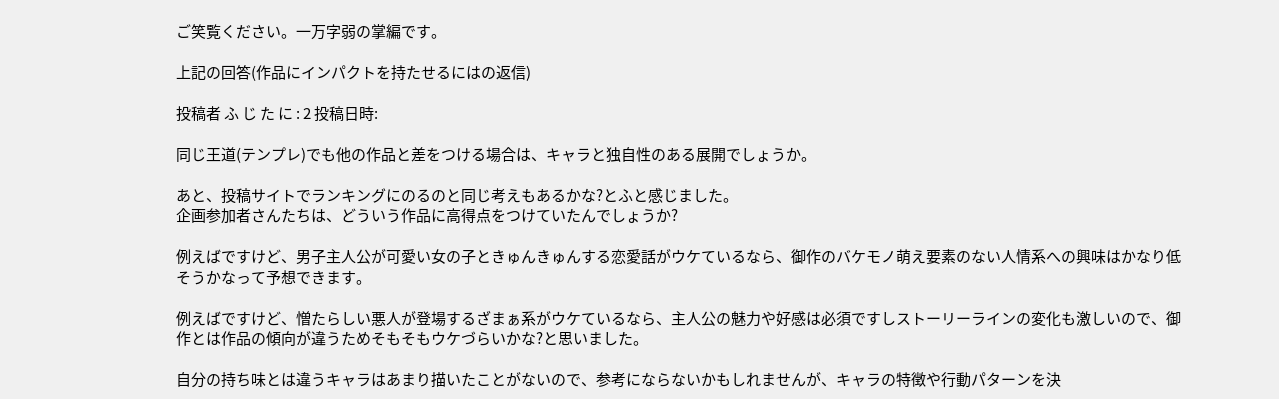ご笑覧ください。一万字弱の掌編です。

上記の回答(作品にインパクトを持たせるにはの返信)

投稿者 ふ じ た に : 2 投稿日時:

同じ王道(テンプレ)でも他の作品と差をつける場合は、キャラと独自性のある展開でしょうか。

あと、投稿サイトでランキングにのるのと同じ考えもあるかな?とふと感じました。
企画参加者さんたちは、どういう作品に高得点をつけていたんでしょうか?

例えばですけど、男子主人公が可愛い女の子ときゅんきゅんする恋愛話がウケているなら、御作のバケモノ萌え要素のない人情系への興味はかなり低そうかなって予想できます。

例えばですけど、憎たらしい悪人が登場するざまぁ系がウケているなら、主人公の魅力や好感は必須ですしストーリーラインの変化も激しいので、御作とは作品の傾向が違うためそもそもウケづらいかな?と思いました。

自分の持ち味とは違うキャラはあまり描いたことがないので、参考にならないかもしれませんが、キャラの特徴や行動パターンを決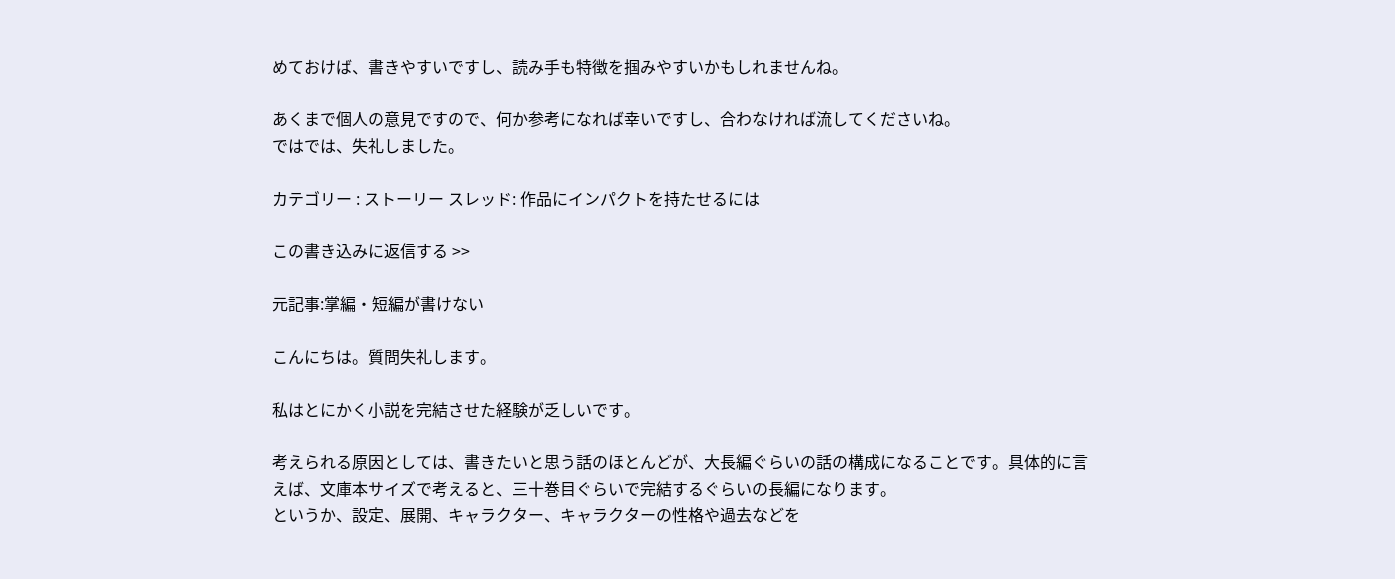めておけば、書きやすいですし、読み手も特徴を掴みやすいかもしれませんね。

あくまで個人の意見ですので、何か参考になれば幸いですし、合わなければ流してくださいね。
ではでは、失礼しました。

カテゴリー : ストーリー スレッド: 作品にインパクトを持たせるには

この書き込みに返信する >>

元記事:掌編・短編が書けない

こんにちは。質問失礼します。

私はとにかく小説を完結させた経験が乏しいです。

考えられる原因としては、書きたいと思う話のほとんどが、大長編ぐらいの話の構成になることです。具体的に言えば、文庫本サイズで考えると、三十巻目ぐらいで完結するぐらいの長編になります。
というか、設定、展開、キャラクター、キャラクターの性格や過去などを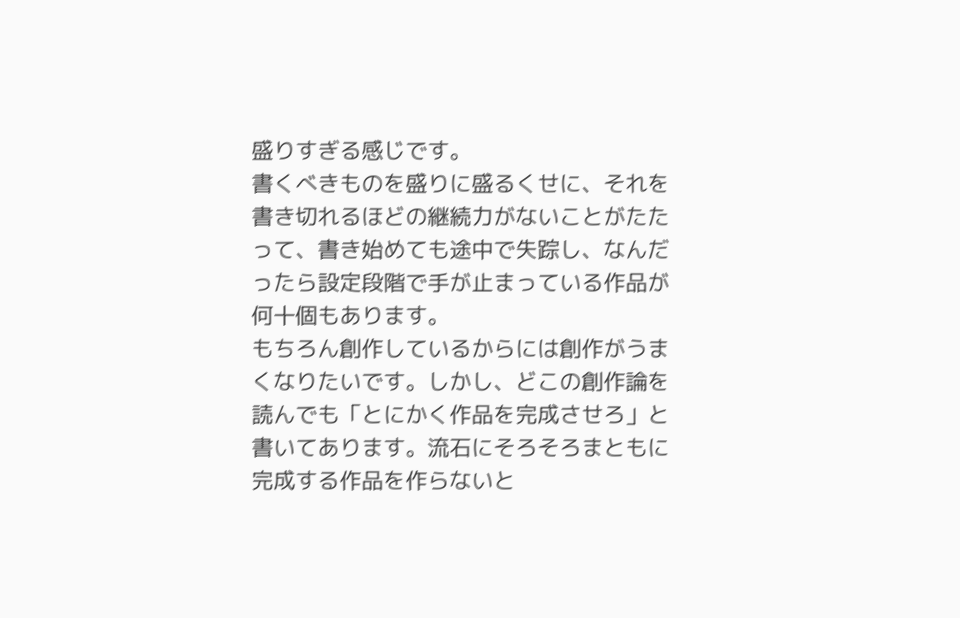盛りすぎる感じです。
書くべきものを盛りに盛るくせに、それを書き切れるほどの継続力がないことがたたって、書き始めても途中で失踪し、なんだったら設定段階で手が止まっている作品が何十個もあります。
もちろん創作しているからには創作がうまくなりたいです。しかし、どこの創作論を読んでも「とにかく作品を完成させろ」と書いてあります。流石にそろそろまともに完成する作品を作らないと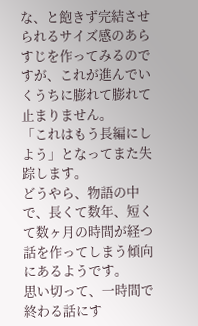な、と飽きず完結させられるサイズ感のあらすじを作ってみるのですが、これが進んでいくうちに膨れて膨れて止まりません。
「これはもう長編にしよう」となってまた失踪します。
どうやら、物語の中で、長くて数年、短くて数ヶ月の時間が経つ話を作ってしまう傾向にあるようです。
思い切って、一時間で終わる話にす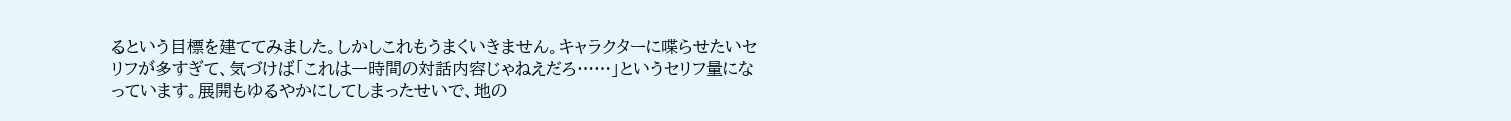るという目標を建ててみました。しかしこれもうまくいきません。キャラクターに喋らせたいセリフが多すぎて、気づけば「これは一時間の対話内容じゃねえだろ……」というセリフ量になっています。展開もゆるやかにしてしまったせいで、地の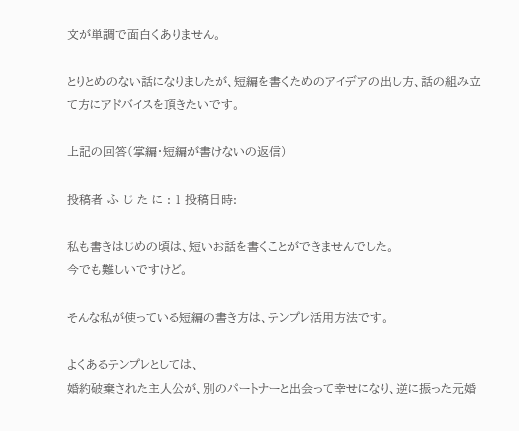文が単調で面白くありません。

とりとめのない話になりましたが、短編を書くためのアイデアの出し方、話の組み立て方にアドバイスを頂きたいです。

上記の回答(掌編・短編が書けないの返信)

投稿者 ふ じ た に : 1 投稿日時:

私も書きはじめの頃は、短いお話を書くことができませんでした。
今でも難しいですけど。

そんな私が使っている短編の書き方は、テンプレ活用方法です。

よくあるテンプレとしては、
婚約破棄された主人公が、別のパートナーと出会って幸せになり、逆に振った元婚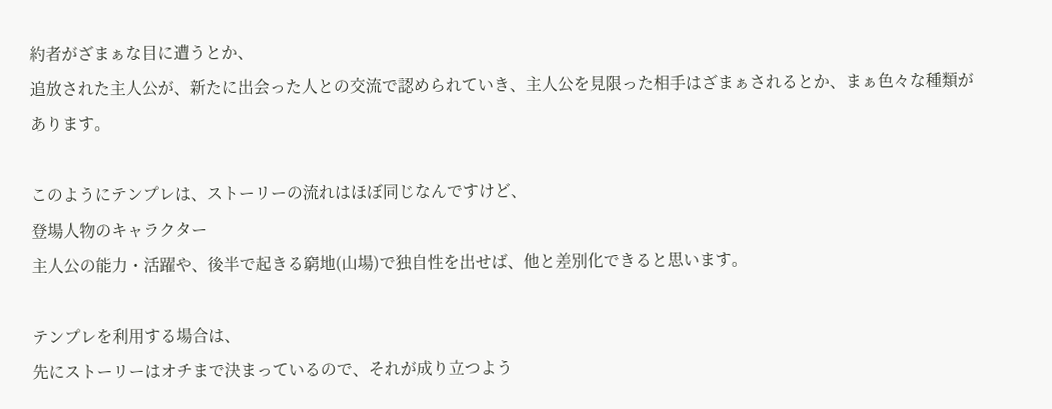約者がざまぁな目に遭うとか、
追放された主人公が、新たに出会った人との交流で認められていき、主人公を見限った相手はざまぁされるとか、まぁ色々な種類があります。

このようにテンプレは、ストーリーの流れはほぼ同じなんですけど、
登場人物のキャラクター
主人公の能力・活躍や、後半で起きる窮地(山場)で独自性を出せば、他と差別化できると思います。

テンプレを利用する場合は、
先にストーリーはオチまで決まっているので、それが成り立つよう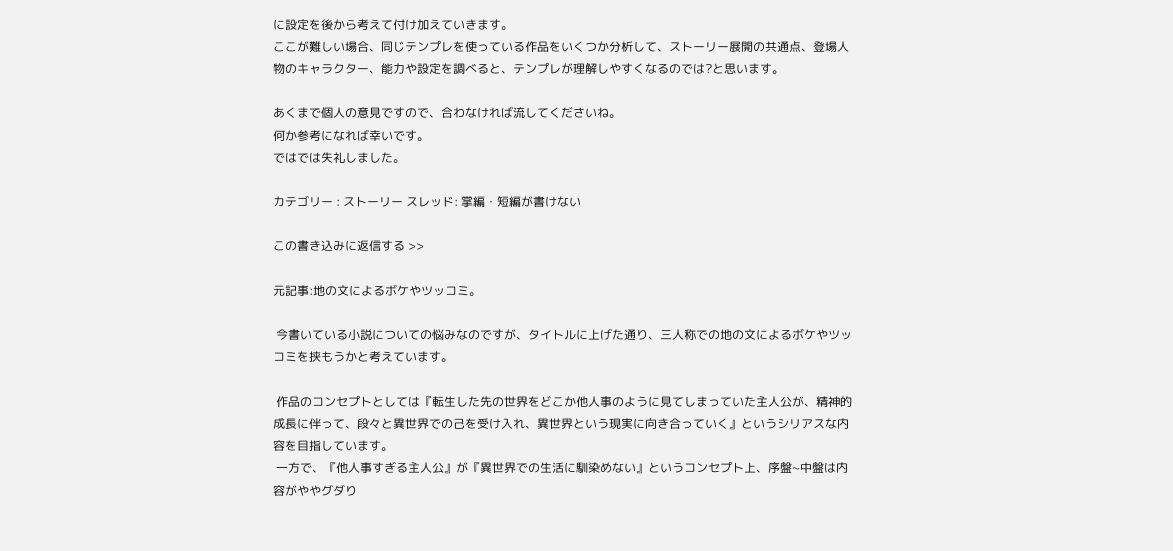に設定を後から考えて付け加えていきます。
ここが難しい場合、同じテンプレを使っている作品をいくつか分析して、ストーリー展開の共通点、登場人物のキャラクター、能力や設定を調べると、テンプレが理解しやすくなるのでは?と思います。

あくまで個人の意見ですので、合わなければ流してくださいね。
何か参考になれば幸いです。
ではでは失礼しました。

カテゴリー : ストーリー スレッド: 掌編・短編が書けない

この書き込みに返信する >>

元記事:地の文によるボケやツッコミ。

 今書いている小説についての悩みなのですが、タイトルに上げた通り、三人称での地の文によるボケやツッコミを挟もうかと考えています。

 作品のコンセプトとしては『転生した先の世界をどこか他人事のように見てしまっていた主人公が、精神的成長に伴って、段々と異世界での己を受け入れ、異世界という現実に向き合っていく』というシリアスな内容を目指しています。
 一方で、『他人事すぎる主人公』が『異世界での生活に馴染めない』というコンセプト上、序盤~中盤は内容がややグダり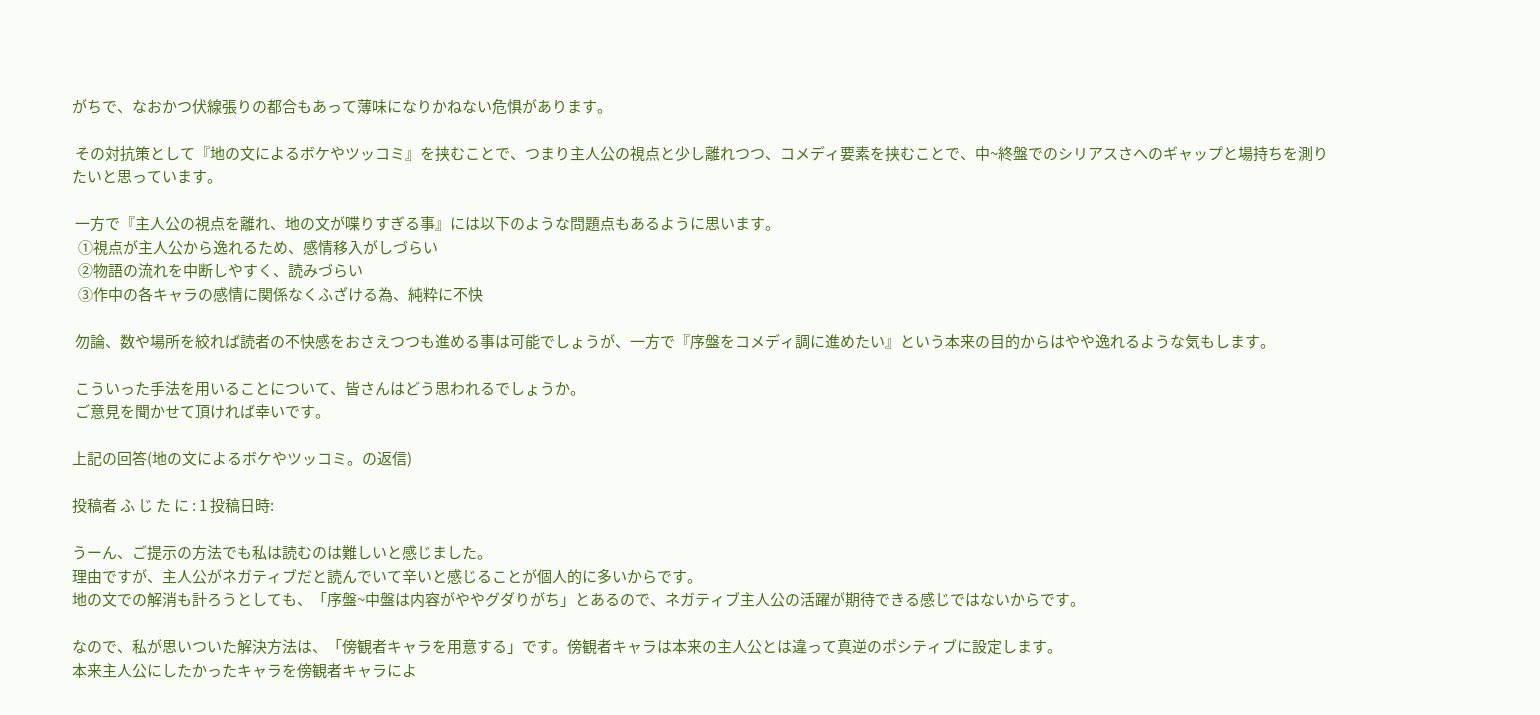がちで、なおかつ伏線張りの都合もあって薄味になりかねない危惧があります。

 その対抗策として『地の文によるボケやツッコミ』を挟むことで、つまり主人公の視点と少し離れつつ、コメディ要素を挟むことで、中~終盤でのシリアスさへのギャップと場持ちを測りたいと思っています。

 一方で『主人公の視点を離れ、地の文が喋りすぎる事』には以下のような問題点もあるように思います。
  ①視点が主人公から逸れるため、感情移入がしづらい
  ②物語の流れを中断しやすく、読みづらい
  ③作中の各キャラの感情に関係なくふざける為、純粋に不快

 勿論、数や場所を絞れば読者の不快感をおさえつつも進める事は可能でしょうが、一方で『序盤をコメディ調に進めたい』という本来の目的からはやや逸れるような気もします。

 こういった手法を用いることについて、皆さんはどう思われるでしょうか。
 ご意見を聞かせて頂ければ幸いです。

上記の回答(地の文によるボケやツッコミ。の返信)

投稿者 ふ じ た に : 1 投稿日時:

うーん、ご提示の方法でも私は読むのは難しいと感じました。
理由ですが、主人公がネガティブだと読んでいて辛いと感じることが個人的に多いからです。
地の文での解消も計ろうとしても、「序盤~中盤は内容がややグダりがち」とあるので、ネガティブ主人公の活躍が期待できる感じではないからです。

なので、私が思いついた解決方法は、「傍観者キャラを用意する」です。傍観者キャラは本来の主人公とは違って真逆のポシティブに設定します。
本来主人公にしたかったキャラを傍観者キャラによ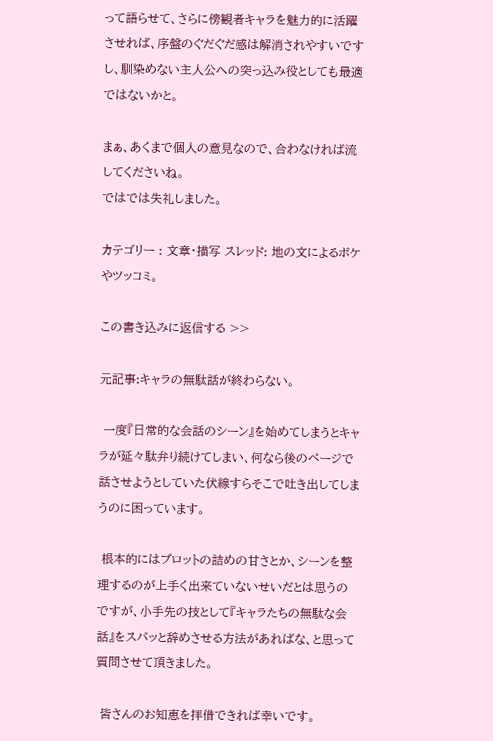って語らせて、さらに傍観者キャラを魅力的に活躍させれば、序盤のぐだぐだ感は解消されやすいですし、馴染めない主人公への突っ込み役としても最適ではないかと。

まぁ、あくまで個人の意見なので、合わなければ流してくださいね。
ではでは失礼しました。

カテゴリー : 文章・描写 スレッド: 地の文によるボケやツッコミ。

この書き込みに返信する >>

元記事:キャラの無駄話が終わらない。

 一度『日常的な会話のシーン』を始めてしまうとキャラが延々駄弁り続けてしまい、何なら後のページで話させようとしていた伏線すらそこで吐き出してしまうのに困っています。

 根本的にはプロットの詰めの甘さとか、シーンを整理するのが上手く出来ていないせいだとは思うのですが、小手先の技として『キャラたちの無駄な会話』をスパッと辞めさせる方法があればな、と思って質問させて頂きました。

 皆さんのお知恵を拝借できれば幸いです。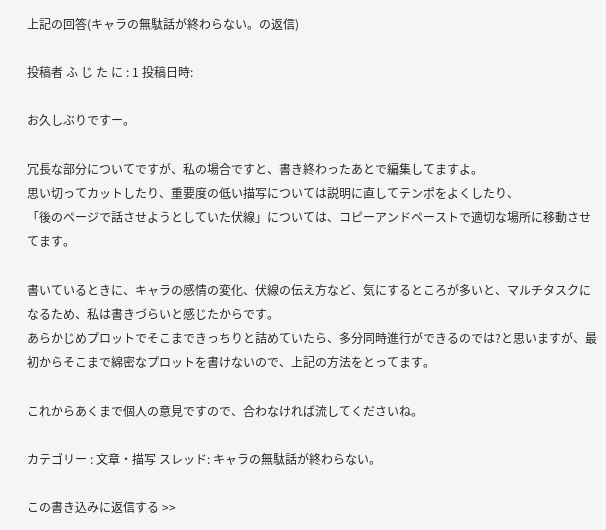上記の回答(キャラの無駄話が終わらない。の返信)

投稿者 ふ じ た に : 1 投稿日時:

お久しぶりですー。

冗長な部分についてですが、私の場合ですと、書き終わったあとで編集してますよ。
思い切ってカットしたり、重要度の低い描写については説明に直してテンポをよくしたり、
「後のページで話させようとしていた伏線」については、コピーアンドペーストで適切な場所に移動させてます。

書いているときに、キャラの感情の変化、伏線の伝え方など、気にするところが多いと、マルチタスクになるため、私は書きづらいと感じたからです。
あらかじめプロットでそこまできっちりと詰めていたら、多分同時進行ができるのでは?と思いますが、最初からそこまで綿密なプロットを書けないので、上記の方法をとってます。

これからあくまで個人の意見ですので、合わなければ流してくださいね。

カテゴリー : 文章・描写 スレッド: キャラの無駄話が終わらない。

この書き込みに返信する >>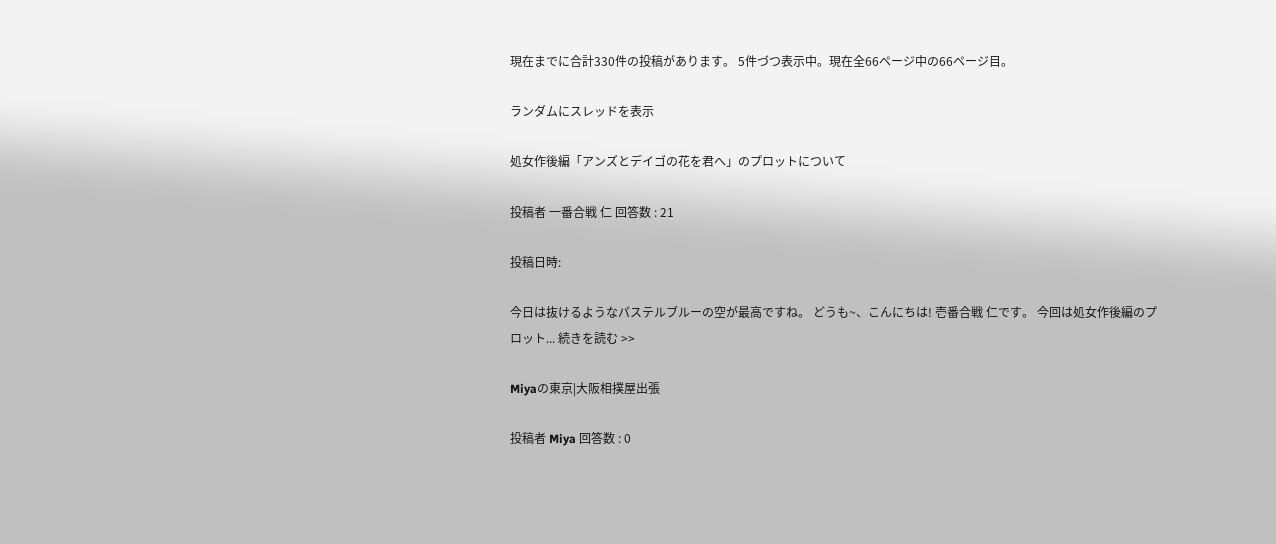現在までに合計330件の投稿があります。 5件づつ表示中。現在全66ページ中の66ページ目。

ランダムにスレッドを表示

処女作後編「アンズとデイゴの花を君へ」のプロットについて

投稿者 一番合戦 仁 回答数 : 21

投稿日時:

今日は抜けるようなパステルブルーの空が最高ですね。 どうも~、こんにちは! 壱番合戦 仁です。 今回は処女作後編のプロット... 続きを読む >>

Miyaの東京|大阪相撲屋出張

投稿者 Miya 回答数 : 0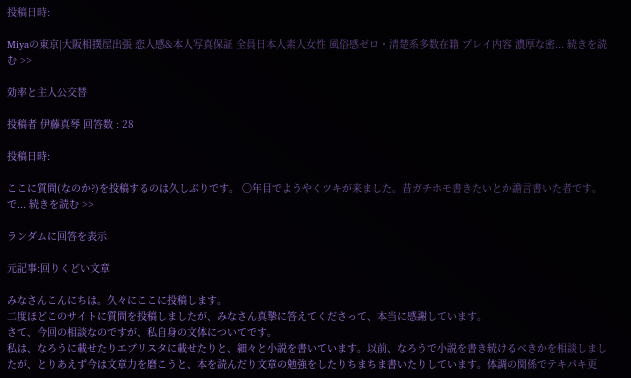投稿日時:

Miyaの東京|大阪相撲屋出張 恋人感&本人写真保証 全員日本人素人女性 風俗感ゼロ・清楚系多数在籍 プレイ内容 濃厚な密... 続きを読む >>

効率と主人公交替

投稿者 伊藤真琴 回答数 : 28

投稿日時:

ここに質問(なのか?)を投稿するのは久しぶりです。 〇年目でようやくツキが来ました。昔ガチホモ書きたいとか譫言書いた者です。 で... 続きを読む >>

ランダムに回答を表示

元記事:回りくどい文章

みなさんこんにちは。久々にここに投稿します。
二度ほどこのサイトに質問を投稿しましたが、みなさん真摯に答えてくださって、本当に感謝しています。
さて、今回の相談なのですが、私自身の文体についてです。
私は、なろうに載せたりエブリスタに載せたりと、細々と小説を書いています。以前、なろうで小説を書き続けるべきかを相談しましたが、とりあえず今は文章力を磨こうと、本を読んだり文章の勉強をしたりちまちま書いたりしています。体調の関係でテキパキ更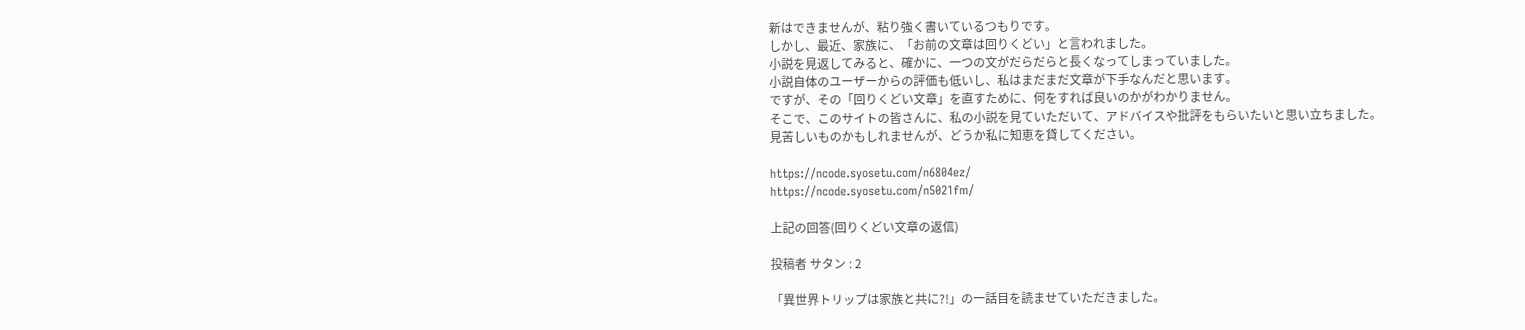新はできませんが、粘り強く書いているつもりです。
しかし、最近、家族に、「お前の文章は回りくどい」と言われました。
小説を見返してみると、確かに、一つの文がだらだらと長くなってしまっていました。
小説自体のユーザーからの評価も低いし、私はまだまだ文章が下手なんだと思います。
ですが、その「回りくどい文章」を直すために、何をすれば良いのかがわかりません。
そこで、このサイトの皆さんに、私の小説を見ていただいて、アドバイスや批評をもらいたいと思い立ちました。
見苦しいものかもしれませんが、どうか私に知恵を貸してください。

https://ncode.syosetu.com/n6804ez/
https://ncode.syosetu.com/n5021fm/

上記の回答(回りくどい文章の返信)

投稿者 サタン : 2

「異世界トリップは家族と共に?!」の一話目を読ませていただきました。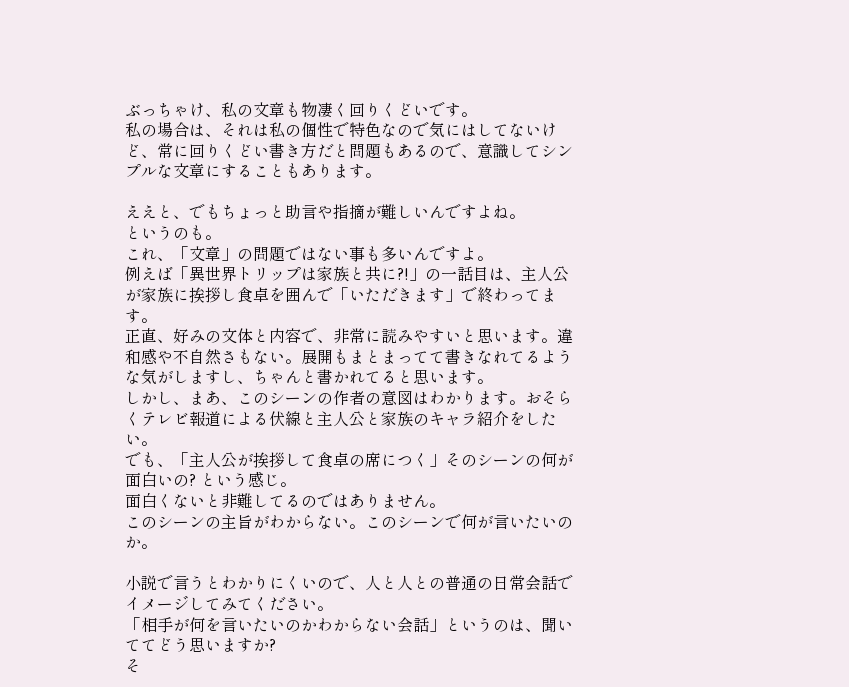ぶっちゃけ、私の文章も物凄く回りくどいです。
私の場合は、それは私の個性で特色なので気にはしてないけど、常に回りくどい書き方だと問題もあるので、意識してシンプルな文章にすることもあります。

ええと、でもちょっと助言や指摘が難しいんですよね。
というのも。
これ、「文章」の問題ではない事も多いんですよ。
例えば「異世界トリップは家族と共に?!」の一話目は、主人公が家族に挨拶し食卓を囲んで「いただきます」で終わってます。
正直、好みの文体と内容で、非常に読みやすいと思います。違和感や不自然さもない。展開もまとまってて書きなれてるような気がしますし、ちゃんと書かれてると思います。
しかし、まあ、このシーンの作者の意図はわかります。おそらくテレビ報道による伏線と主人公と家族のキャラ紹介をしたい。
でも、「主人公が挨拶して食卓の席につく」そのシーンの何が面白いの? という感じ。
面白くないと非難してるのではありません。
このシーンの主旨がわからない。このシーンで何が言いたいのか。

小説で言うとわかりにくいので、人と人との普通の日常会話でイメージしてみてください。
「相手が何を言いたいのかわからない会話」というのは、聞いててどう思いますか?
そ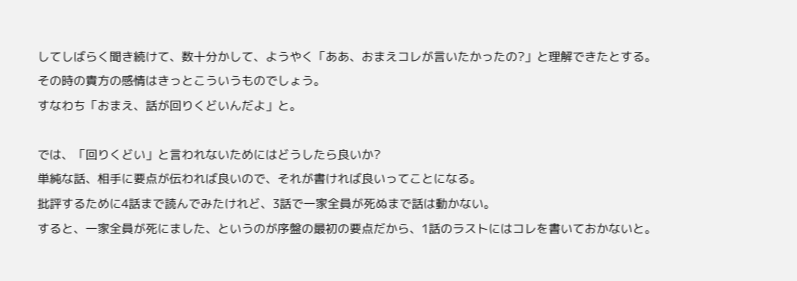してしばらく聞き続けて、数十分かして、ようやく「ああ、おまえコレが言いたかったの?」と理解できたとする。
その時の貴方の感情はきっとこういうものでしょう。
すなわち「おまえ、話が回りくどいんだよ」と。

では、「回りくどい」と言われないためにはどうしたら良いか?
単純な話、相手に要点が伝われば良いので、それが書ければ良いってことになる。
批評するために4話まで読んでみたけれど、3話で一家全員が死ぬまで話は動かない。
すると、一家全員が死にました、というのが序盤の最初の要点だから、1話のラストにはコレを書いておかないと。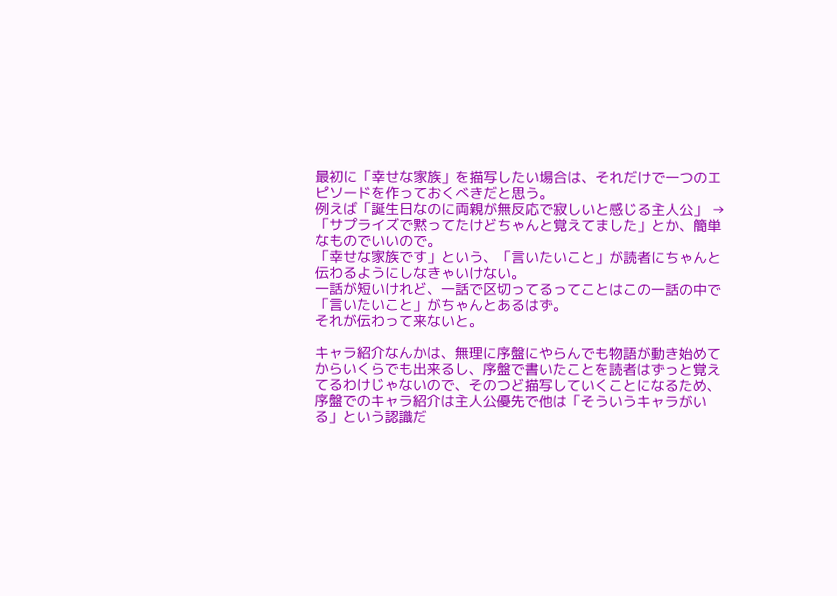最初に「幸せな家族」を描写したい場合は、それだけで一つのエピソードを作っておくべきだと思う。
例えば「誕生日なのに両親が無反応で寂しいと感じる主人公」 → 「サプライズで黙ってたけどちゃんと覚えてました」とか、簡単なものでいいので。
「幸せな家族です」という、「言いたいこと」が読者にちゃんと伝わるようにしなきゃいけない。
一話が短いけれど、一話で区切ってるってことはこの一話の中で「言いたいこと」がちゃんとあるはず。
それが伝わって来ないと。

キャラ紹介なんかは、無理に序盤にやらんでも物語が動き始めてからいくらでも出来るし、序盤で書いたことを読者はずっと覚えてるわけじゃないので、そのつど描写していくことになるため、序盤でのキャラ紹介は主人公優先で他は「そういうキャラがいる」という認識だ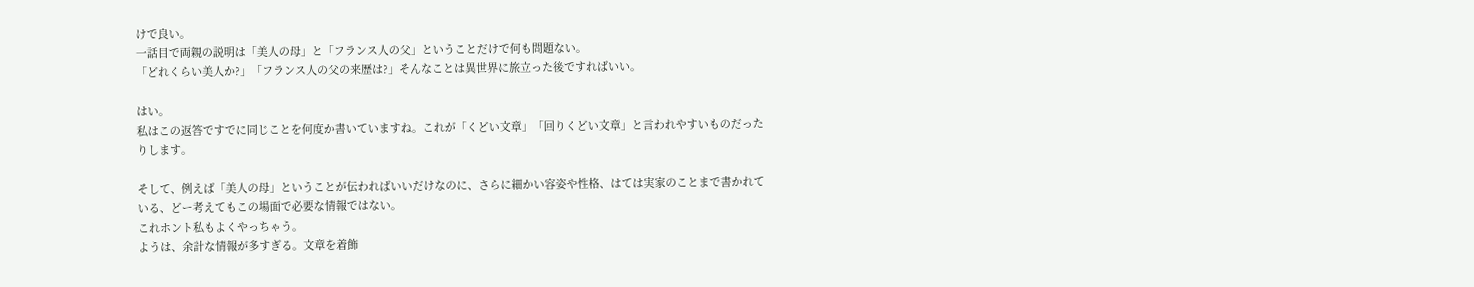けで良い。
一話目で両親の説明は「美人の母」と「フランス人の父」ということだけで何も問題ない。
「どれくらい美人か?」「フランス人の父の来歴は?」そんなことは異世界に旅立った後ですればいい。

はい。
私はこの返答ですでに同じことを何度か書いていますね。これが「くどい文章」「回りくどい文章」と言われやすいものだったりします。

そして、例えば「美人の母」ということが伝わればいいだけなのに、さらに細かい容姿や性格、はては実家のことまで書かれている、どー考えてもこの場面で必要な情報ではない。
これホント私もよくやっちゃう。
ようは、余計な情報が多すぎる。文章を着飾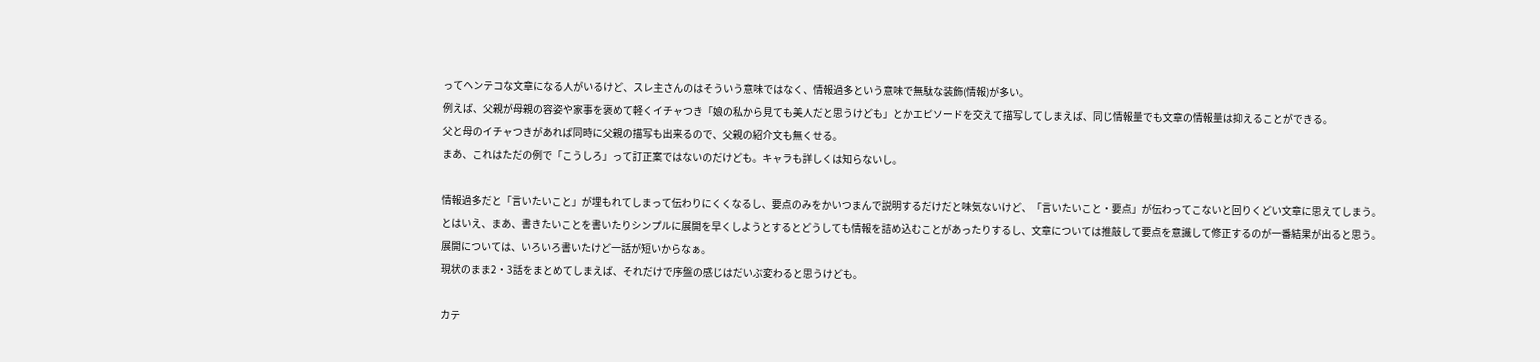ってヘンテコな文章になる人がいるけど、スレ主さんのはそういう意味ではなく、情報過多という意味で無駄な装飾(情報)が多い。
例えば、父親が母親の容姿や家事を褒めて軽くイチャつき「娘の私から見ても美人だと思うけども」とかエピソードを交えて描写してしまえば、同じ情報量でも文章の情報量は抑えることができる。
父と母のイチャつきがあれば同時に父親の描写も出来るので、父親の紹介文も無くせる。
まあ、これはただの例で「こうしろ」って訂正案ではないのだけども。キャラも詳しくは知らないし。

情報過多だと「言いたいこと」が埋もれてしまって伝わりにくくなるし、要点のみをかいつまんで説明するだけだと味気ないけど、「言いたいこと・要点」が伝わってこないと回りくどい文章に思えてしまう。
とはいえ、まあ、書きたいことを書いたりシンプルに展開を早くしようとするとどうしても情報を詰め込むことがあったりするし、文章については推敲して要点を意識して修正するのが一番結果が出ると思う。
展開については、いろいろ書いたけど一話が短いからなぁ。
現状のまま2・3話をまとめてしまえば、それだけで序盤の感じはだいぶ変わると思うけども。

カテ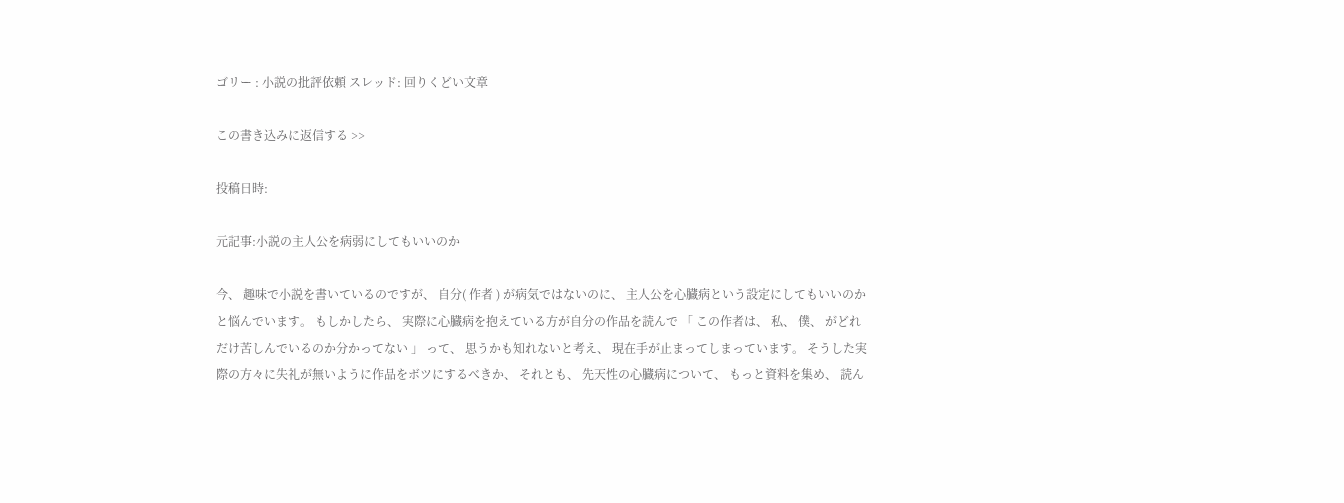ゴリー : 小説の批評依頼 スレッド: 回りくどい文章

この書き込みに返信する >>

投稿日時:

元記事:小説の主人公を病弱にしてもいいのか

今、 趣味で小説を書いているのですが、 自分( 作者 ) が病気ではないのに、 主人公を心臓病という設定にしてもいいのかと悩んでいます。 もしかしたら、 実際に心臓病を抱えている方が自分の作品を読んで 「 この作者は、 私、 僕、 がどれだけ苦しんでいるのか分かってない 」 って、 思うかも知れないと考え、 現在手が止まってしまっています。 そうした実際の方々に失礼が無いように作品をボツにするべきか、 それとも、 先天性の心臓病について、 もっと資料を集め、 読ん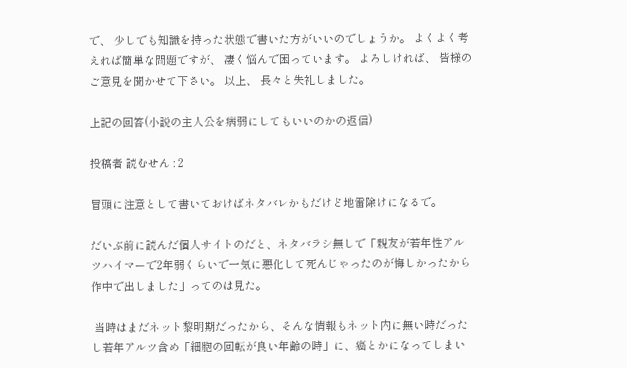で、 少しでも知識を持った状態で書いた方がいいのでしょうか。 よくよく考えれば簡単な問題ですが、 凄く悩んで困っています。 よろしければ、 皆様のご意見を聞かせて下さい。 以上、 長々と失礼しました。

上記の回答(小説の主人公を病弱にしてもいいのかの返信)

投稿者 読むせん : 2

冒頭に注意として書いておけばネタバレかもだけど地雷除けになるで。

だいぶ前に読んだ個人サイトのだと、ネタバラシ無しで「親友が若年性アルツハイマーで2年弱くらいで一気に悪化して死んじゃったのが悔しかったから作中で出しました」ってのは見た。

 当時はまだネット黎明期だったから、そんな情報もネット内に無い時だったし若年アルツ含め「細胞の回転が良い年齢の時」に、癌とかになってしまい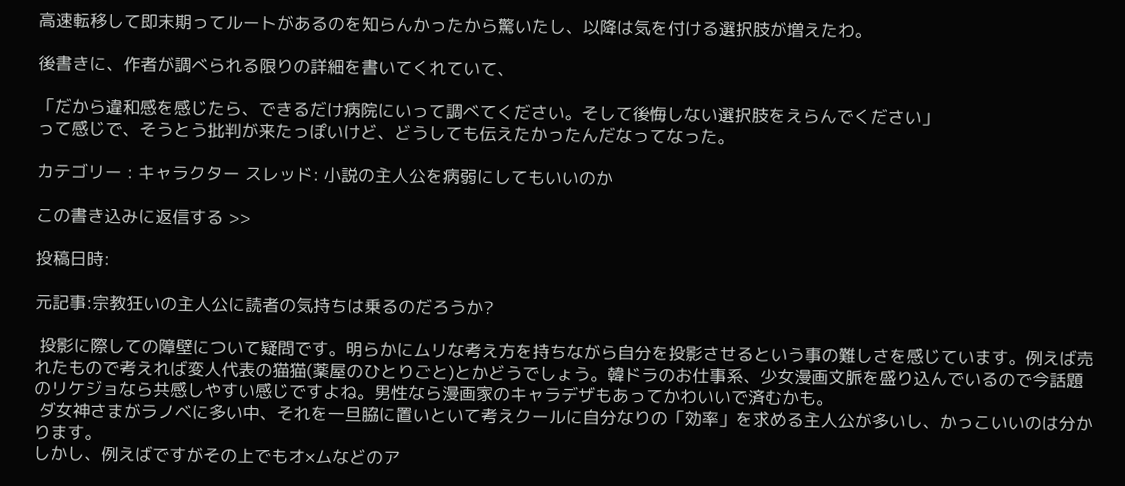高速転移して即末期ってルートがあるのを知らんかったから驚いたし、以降は気を付ける選択肢が増えたわ。

後書きに、作者が調べられる限りの詳細を書いてくれていて、

「だから違和感を感じたら、できるだけ病院にいって調べてください。そして後悔しない選択肢をえらんでください」
って感じで、そうとう批判が来たっぽいけど、どうしても伝えたかったんだなってなった。

カテゴリー : キャラクター スレッド: 小説の主人公を病弱にしてもいいのか

この書き込みに返信する >>

投稿日時:

元記事:宗教狂いの主人公に読者の気持ちは乗るのだろうか?

 投影に際しての障壁について疑問です。明らかにムリな考え方を持ちながら自分を投影させるという事の難しさを感じています。例えば売れたもので考えれば変人代表の猫猫(薬屋のひとりごと)とかどうでしょう。韓ドラのお仕事系、少女漫画文脈を盛り込んでいるので今話題のリケジョなら共感しやすい感じですよね。男性なら漫画家のキャラデザもあってかわいいで済むかも。
 ダ女神さまがラノベに多い中、それを一旦脇に置いといて考えクールに自分なりの「効率」を求める主人公が多いし、かっこいいのは分かります。
しかし、例えばですがその上でもオ×ムなどのア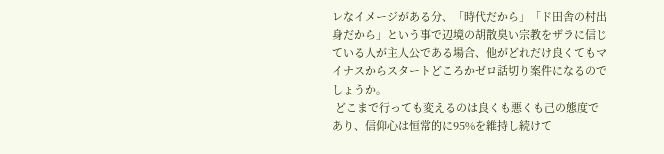レなイメージがある分、「時代だから」「ド田舎の村出身だから」という事で辺境の胡散臭い宗教をザラに信じている人が主人公である場合、他がどれだけ良くてもマイナスからスタートどころかゼロ話切り案件になるのでしょうか。
 どこまで行っても変えるのは良くも悪くも己の態度であり、信仰心は恒常的に95%を維持し続けて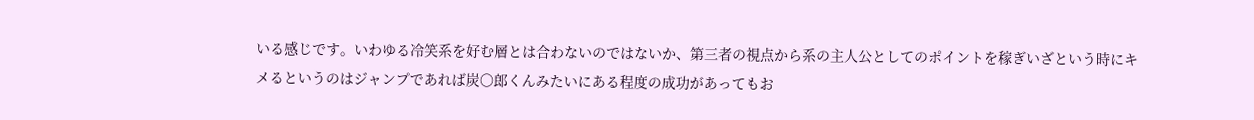いる感じです。いわゆる冷笑系を好む層とは合わないのではないか、第三者の視点から系の主人公としてのポイントを稼ぎいざという時にキメるというのはジャンプであれば炭〇郎くんみたいにある程度の成功があってもお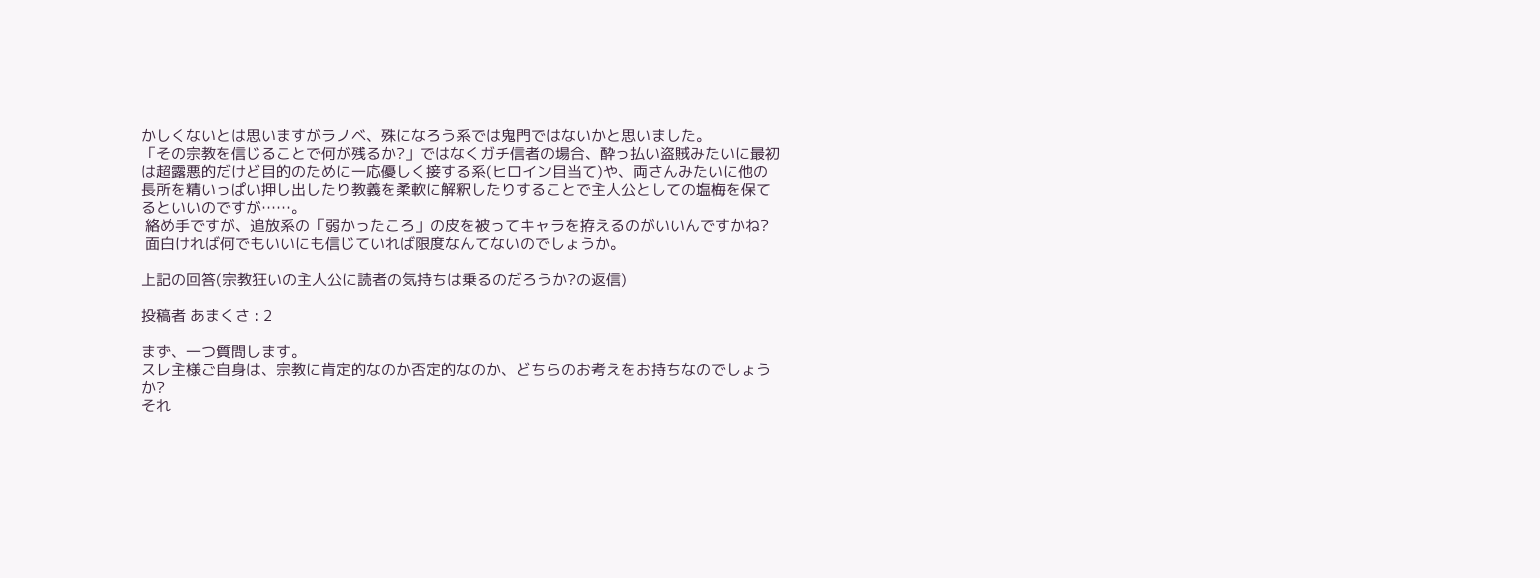かしくないとは思いますがラノベ、殊になろう系では鬼門ではないかと思いました。
「その宗教を信じることで何が残るか?」ではなくガチ信者の場合、酔っ払い盗賊みたいに最初は超露悪的だけど目的のために一応優しく接する系(ヒロイン目当て)や、両さんみたいに他の長所を精いっぱい押し出したり教義を柔軟に解釈したりすることで主人公としての塩梅を保てるといいのですが……。
 絡め手ですが、追放系の「弱かったころ」の皮を被ってキャラを拵えるのがいいんですかね?
 面白ければ何でもいいにも信じていれば限度なんてないのでしょうか。

上記の回答(宗教狂いの主人公に読者の気持ちは乗るのだろうか?の返信)

投稿者 あまくさ : 2

まず、一つ質問します。
スレ主様ご自身は、宗教に肯定的なのか否定的なのか、どちらのお考えをお持ちなのでしょうか?
それ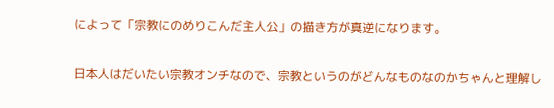によって「宗教にのめりこんだ主人公」の描き方が真逆になります。

日本人はだいたい宗教オンチなので、宗教というのがどんなものなのかちゃんと理解し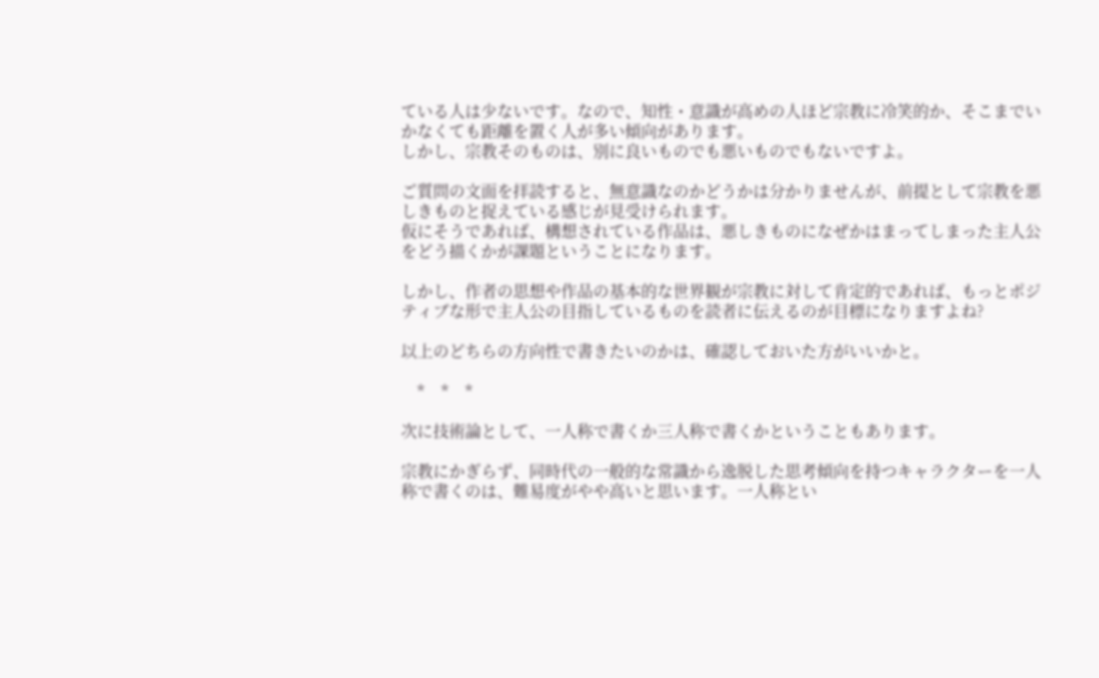ている人は少ないです。なので、知性・意識が高めの人ほど宗教に冷笑的か、そこまでいかなくても距離を置く人が多い傾向があります。
しかし、宗教そのものは、別に良いものでも悪いものでもないですよ。

ご質問の文面を拝読すると、無意識なのかどうかは分かりませんが、前提として宗教を悪しきものと捉えている感じが見受けられます。
仮にそうであれば、構想されている作品は、悪しきものになぜかはまってしまった主人公をどう描くかが課題ということになります。

しかし、作者の思想や作品の基本的な世界観が宗教に対して肯定的であれば、もっとポジティブな形で主人公の目指しているものを読者に伝えるのが目標になりますよね?

以上のどちらの方向性で書きたいのかは、確認しておいた方がいいかと。

    *    *    *

次に技術論として、一人称で書くか三人称で書くかということもあります。

宗教にかぎらず、同時代の一般的な常識から逸脱した思考傾向を持つキャラクターを一人称で書くのは、難易度がやや高いと思います。一人称とい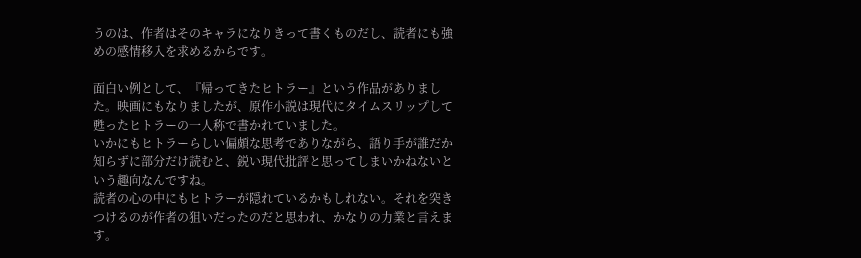うのは、作者はそのキャラになりきって書くものだし、読者にも強めの感情移入を求めるからです。

面白い例として、『帰ってきたヒトラー』という作品がありました。映画にもなりましたが、原作小説は現代にタイムスリップして甦ったヒトラーの一人称で書かれていました。
いかにもヒトラーらしい偏頗な思考でありながら、語り手が誰だか知らずに部分だけ読むと、鋭い現代批評と思ってしまいかねないという趣向なんですね。
読者の心の中にもヒトラーが隠れているかもしれない。それを突きつけるのが作者の狙いだったのだと思われ、かなりの力業と言えます。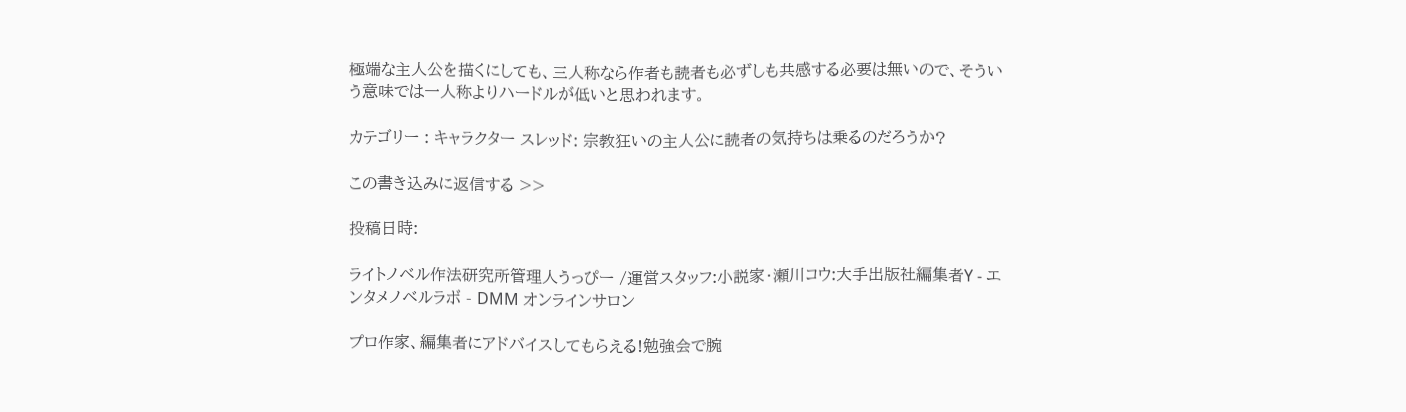極端な主人公を描くにしても、三人称なら作者も読者も必ずしも共感する必要は無いので、そういう意味では一人称よりハードルが低いと思われます。

カテゴリー : キャラクター スレッド: 宗教狂いの主人公に読者の気持ちは乗るのだろうか?

この書き込みに返信する >>

投稿日時:

ライトノベル作法研究所管理人うっぴー /運営スタッフ:小説家・瀬川コウ:大手出版社編集者Y - エンタメノベルラボ - DMM オンラインサロン

プロ作家、編集者にアドバイスしてもらえる!勉強会で腕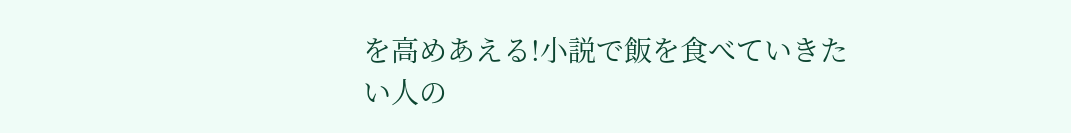を高めあえる!小説で飯を食べていきたい人の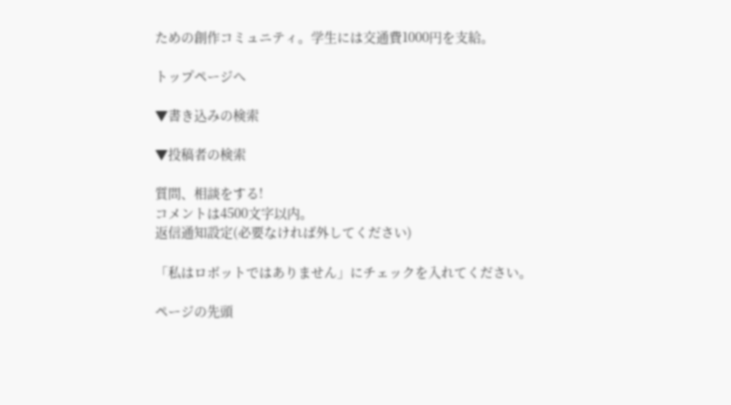ための創作コミュニティ。学生には交通費1000円を支給。

トップページへ

▼書き込みの検索

▼投稿者の検索

質問、相談をする!
コメントは4500文字以内。
返信通知設定(必要なければ外してください)

「私はロボットではありません」にチェックを入れてください。

ページの先頭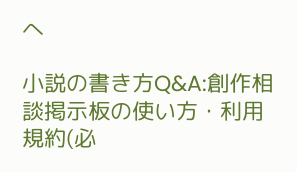へ

小説の書き方Q&A:創作相談掲示板の使い方・利用規約(必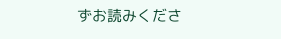ずお読みくださ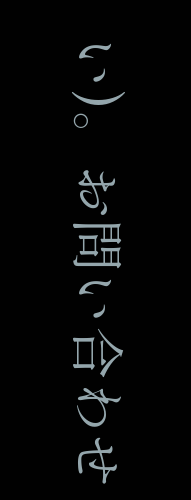い)。お問い合わせ